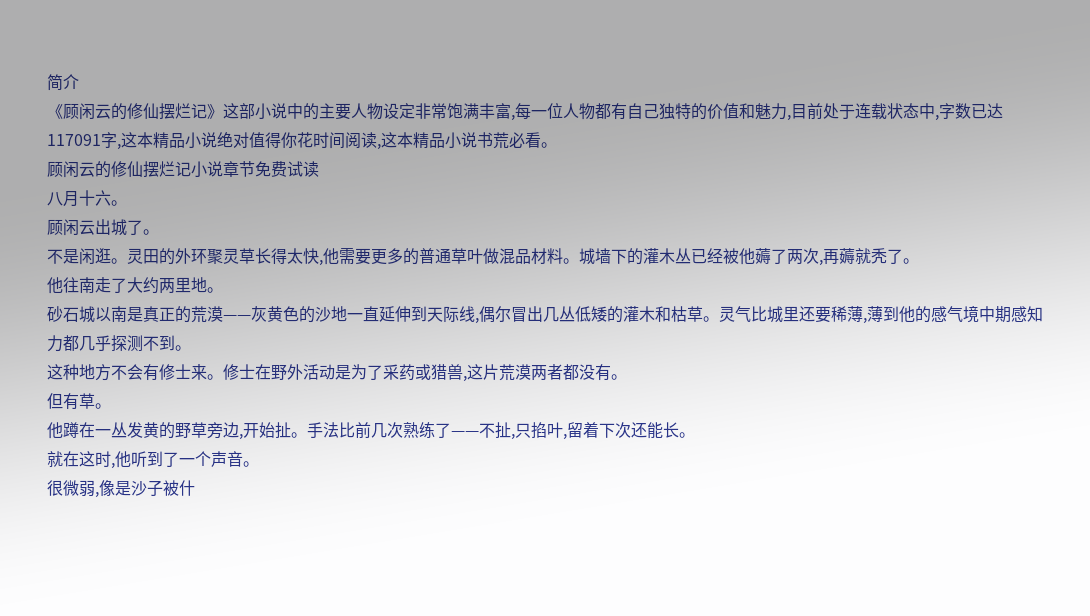简介
《顾闲云的修仙摆烂记》这部小说中的主要人物设定非常饱满丰富,每一位人物都有自己独特的价值和魅力,目前处于连载状态中,字数已达117091字,这本精品小说绝对值得你花时间阅读,这本精品小说书荒必看。
顾闲云的修仙摆烂记小说章节免费试读
八月十六。
顾闲云出城了。
不是闲逛。灵田的外环聚灵草长得太快,他需要更多的普通草叶做混品材料。城墙下的灌木丛已经被他薅了两次,再薅就秃了。
他往南走了大约两里地。
砂石城以南是真正的荒漠——灰黄色的沙地一直延伸到天际线,偶尔冒出几丛低矮的灌木和枯草。灵气比城里还要稀薄,薄到他的感气境中期感知力都几乎探测不到。
这种地方不会有修士来。修士在野外活动是为了采药或猎兽,这片荒漠两者都没有。
但有草。
他蹲在一丛发黄的野草旁边,开始扯。手法比前几次熟练了——不扯,只掐叶,留着下次还能长。
就在这时,他听到了一个声音。
很微弱,像是沙子被什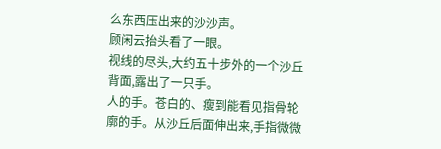么东西压出来的沙沙声。
顾闲云抬头看了一眼。
视线的尽头,大约五十步外的一个沙丘背面,露出了一只手。
人的手。苍白的、瘦到能看见指骨轮廓的手。从沙丘后面伸出来,手指微微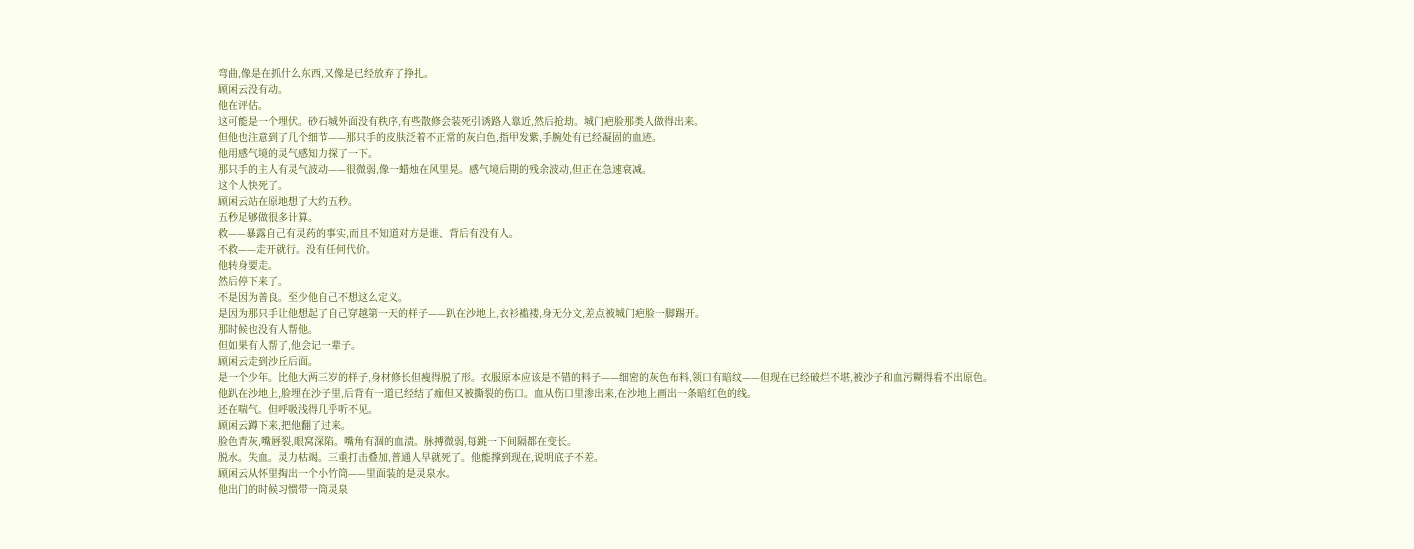弯曲,像是在抓什么东西,又像是已经放弃了挣扎。
顾闲云没有动。
他在评估。
这可能是一个埋伏。砂石城外面没有秩序,有些散修会装死引诱路人靠近,然后抢劫。城门疤脸那类人做得出来。
但他也注意到了几个细节——那只手的皮肤泛着不正常的灰白色,指甲发紫,手腕处有已经凝固的血迹。
他用感气境的灵气感知力探了一下。
那只手的主人有灵气波动——很微弱,像一蜡烛在风里晃。感气境后期的残余波动,但正在急速衰减。
这个人快死了。
顾闲云站在原地想了大约五秒。
五秒足够做很多计算。
救——暴露自己有灵药的事实,而且不知道对方是谁、背后有没有人。
不救——走开就行。没有任何代价。
他转身要走。
然后停下来了。
不是因为善良。至少他自己不想这么定义。
是因为那只手让他想起了自己穿越第一天的样子——趴在沙地上,衣衫褴褛,身无分文,差点被城门疤脸一脚踢开。
那时候也没有人帮他。
但如果有人帮了,他会记一辈子。
顾闲云走到沙丘后面。
是一个少年。比他大两三岁的样子,身材修长但瘦得脱了形。衣服原本应该是不错的料子——细密的灰色布料,领口有暗纹——但现在已经破烂不堪,被沙子和血污糊得看不出原色。
他趴在沙地上,脸埋在沙子里,后背有一道已经结了痂但又被撕裂的伤口。血从伤口里渗出来,在沙地上画出一条暗红色的线。
还在喘气。但呼吸浅得几乎听不见。
顾闲云蹲下来,把他翻了过来。
脸色青灰,嘴唇裂,眼窝深陷。嘴角有涸的血渍。脉搏微弱,每跳一下间隔都在变长。
脱水。失血。灵力枯竭。三重打击叠加,普通人早就死了。他能撑到现在,说明底子不差。
顾闲云从怀里掏出一个小竹筒——里面装的是灵泉水。
他出门的时候习惯带一筒灵泉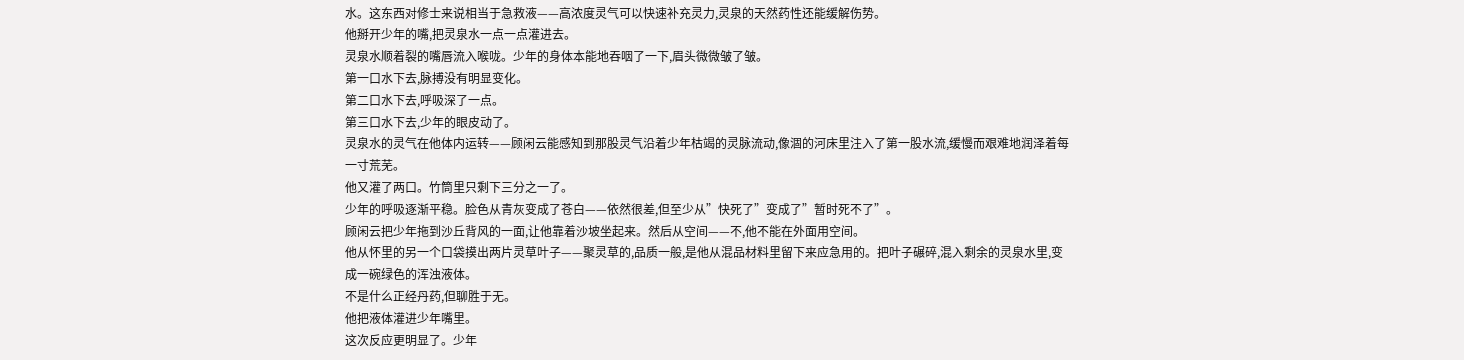水。这东西对修士来说相当于急救液——高浓度灵气可以快速补充灵力,灵泉的天然药性还能缓解伤势。
他掰开少年的嘴,把灵泉水一点一点灌进去。
灵泉水顺着裂的嘴唇流入喉咙。少年的身体本能地吞咽了一下,眉头微微皱了皱。
第一口水下去,脉搏没有明显变化。
第二口水下去,呼吸深了一点。
第三口水下去,少年的眼皮动了。
灵泉水的灵气在他体内运转——顾闲云能感知到那股灵气沿着少年枯竭的灵脉流动,像涸的河床里注入了第一股水流,缓慢而艰难地润泽着每一寸荒芜。
他又灌了两口。竹筒里只剩下三分之一了。
少年的呼吸逐渐平稳。脸色从青灰变成了苍白——依然很差,但至少从”快死了”变成了”暂时死不了”。
顾闲云把少年拖到沙丘背风的一面,让他靠着沙坡坐起来。然后从空间——不,他不能在外面用空间。
他从怀里的另一个口袋摸出两片灵草叶子——聚灵草的,品质一般,是他从混品材料里留下来应急用的。把叶子碾碎,混入剩余的灵泉水里,变成一碗绿色的浑浊液体。
不是什么正经丹药,但聊胜于无。
他把液体灌进少年嘴里。
这次反应更明显了。少年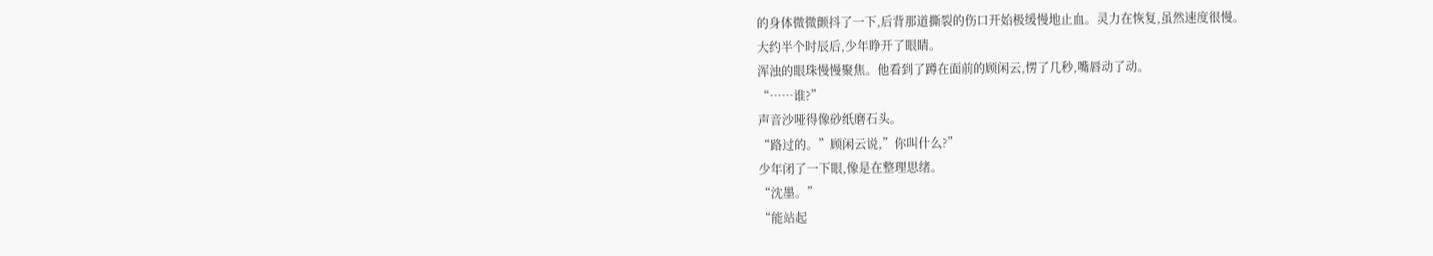的身体微微颤抖了一下,后背那道撕裂的伤口开始极缓慢地止血。灵力在恢复,虽然速度很慢。
大约半个时辰后,少年睁开了眼睛。
浑浊的眼珠慢慢聚焦。他看到了蹲在面前的顾闲云,愣了几秒,嘴唇动了动。
“……谁?”
声音沙哑得像砂纸磨石头。
“路过的。”顾闲云说,”你叫什么?”
少年闭了一下眼,像是在整理思绪。
“沈墨。”
“能站起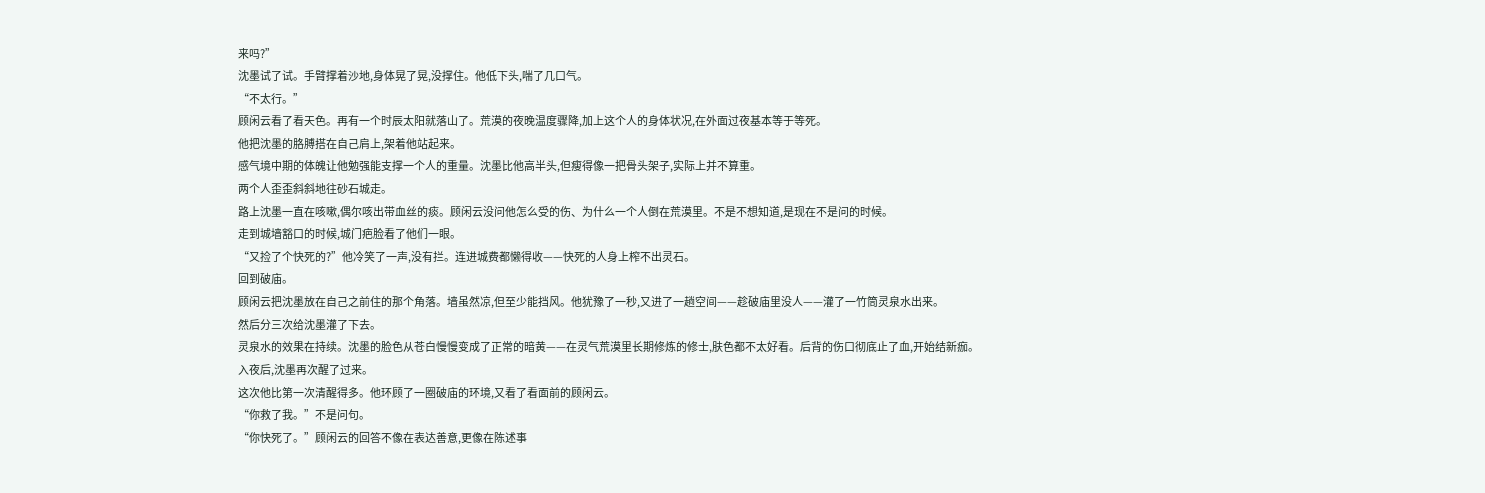来吗?”
沈墨试了试。手臂撑着沙地,身体晃了晃,没撑住。他低下头,喘了几口气。
“不太行。”
顾闲云看了看天色。再有一个时辰太阳就落山了。荒漠的夜晚温度骤降,加上这个人的身体状况,在外面过夜基本等于等死。
他把沈墨的胳膊搭在自己肩上,架着他站起来。
感气境中期的体魄让他勉强能支撑一个人的重量。沈墨比他高半头,但瘦得像一把骨头架子,实际上并不算重。
两个人歪歪斜斜地往砂石城走。
路上沈墨一直在咳嗽,偶尔咳出带血丝的痰。顾闲云没问他怎么受的伤、为什么一个人倒在荒漠里。不是不想知道,是现在不是问的时候。
走到城墙豁口的时候,城门疤脸看了他们一眼。
“又捡了个快死的?”他冷笑了一声,没有拦。连进城费都懒得收——快死的人身上榨不出灵石。
回到破庙。
顾闲云把沈墨放在自己之前住的那个角落。墙虽然凉,但至少能挡风。他犹豫了一秒,又进了一趟空间——趁破庙里没人——灌了一竹筒灵泉水出来。
然后分三次给沈墨灌了下去。
灵泉水的效果在持续。沈墨的脸色从苍白慢慢变成了正常的暗黄——在灵气荒漠里长期修炼的修士,肤色都不太好看。后背的伤口彻底止了血,开始结新痂。
入夜后,沈墨再次醒了过来。
这次他比第一次清醒得多。他环顾了一圈破庙的环境,又看了看面前的顾闲云。
“你救了我。”不是问句。
“你快死了。”顾闲云的回答不像在表达善意,更像在陈述事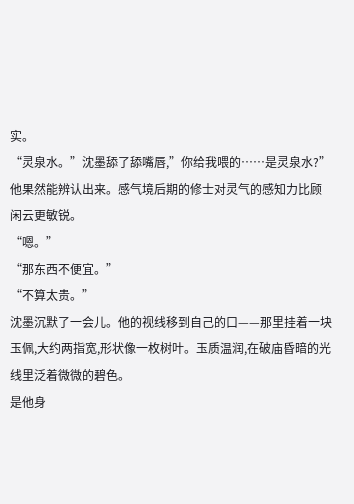实。
“灵泉水。”沈墨舔了舔嘴唇,”你给我喂的……是灵泉水?”
他果然能辨认出来。感气境后期的修士对灵气的感知力比顾闲云更敏锐。
“嗯。”
“那东西不便宜。”
“不算太贵。”
沈墨沉默了一会儿。他的视线移到自己的口——那里挂着一块玉佩,大约两指宽,形状像一枚树叶。玉质温润,在破庙昏暗的光线里泛着微微的碧色。
是他身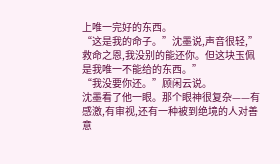上唯一完好的东西。
“这是我的命子。”沈墨说,声音很轻,”救命之恩,我没别的能还你。但这块玉佩是我唯一不能给的东西。”
“我没要你还。”顾闲云说。
沈墨看了他一眼。那个眼神很复杂——有感激,有审视,还有一种被到绝境的人对善意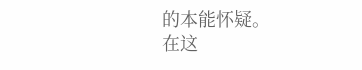的本能怀疑。
在这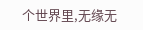个世界里,无缘无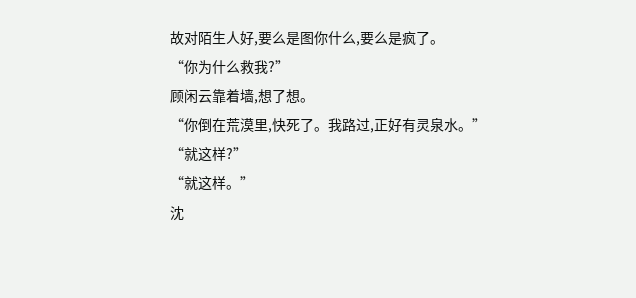故对陌生人好,要么是图你什么,要么是疯了。
“你为什么救我?”
顾闲云靠着墙,想了想。
“你倒在荒漠里,快死了。我路过,正好有灵泉水。”
“就这样?”
“就这样。”
沈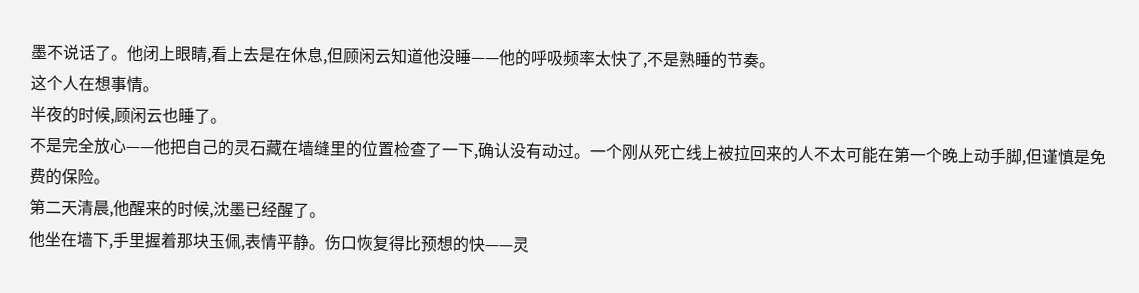墨不说话了。他闭上眼睛,看上去是在休息,但顾闲云知道他没睡——他的呼吸频率太快了,不是熟睡的节奏。
这个人在想事情。
半夜的时候,顾闲云也睡了。
不是完全放心——他把自己的灵石藏在墙缝里的位置检查了一下,确认没有动过。一个刚从死亡线上被拉回来的人不太可能在第一个晚上动手脚,但谨慎是免费的保险。
第二天清晨,他醒来的时候,沈墨已经醒了。
他坐在墙下,手里握着那块玉佩,表情平静。伤口恢复得比预想的快——灵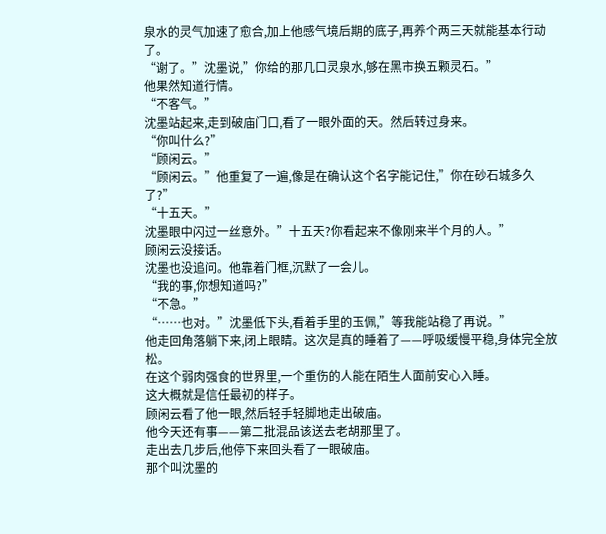泉水的灵气加速了愈合,加上他感气境后期的底子,再养个两三天就能基本行动了。
“谢了。”沈墨说,”你给的那几口灵泉水,够在黑市换五颗灵石。”
他果然知道行情。
“不客气。”
沈墨站起来,走到破庙门口,看了一眼外面的天。然后转过身来。
“你叫什么?”
“顾闲云。”
“顾闲云。”他重复了一遍,像是在确认这个名字能记住,”你在砂石城多久了?”
“十五天。”
沈墨眼中闪过一丝意外。”十五天?你看起来不像刚来半个月的人。”
顾闲云没接话。
沈墨也没追问。他靠着门框,沉默了一会儿。
“我的事,你想知道吗?”
“不急。”
“……也对。”沈墨低下头,看着手里的玉佩,”等我能站稳了再说。”
他走回角落躺下来,闭上眼睛。这次是真的睡着了——呼吸缓慢平稳,身体完全放松。
在这个弱肉强食的世界里,一个重伤的人能在陌生人面前安心入睡。
这大概就是信任最初的样子。
顾闲云看了他一眼,然后轻手轻脚地走出破庙。
他今天还有事——第二批混品该送去老胡那里了。
走出去几步后,他停下来回头看了一眼破庙。
那个叫沈墨的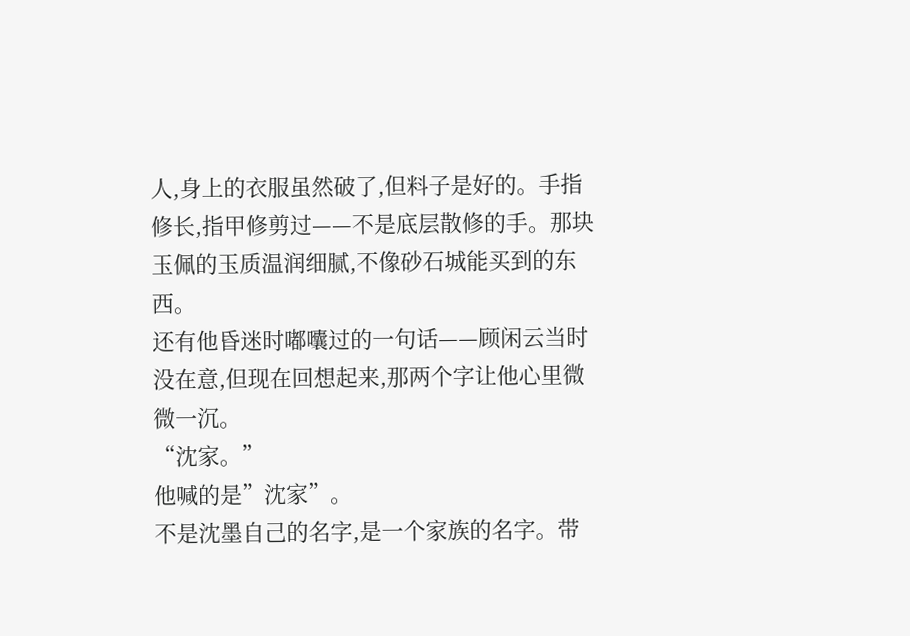人,身上的衣服虽然破了,但料子是好的。手指修长,指甲修剪过——不是底层散修的手。那块玉佩的玉质温润细腻,不像砂石城能买到的东西。
还有他昏迷时嘟囔过的一句话——顾闲云当时没在意,但现在回想起来,那两个字让他心里微微一沉。
“沈家。”
他喊的是”沈家”。
不是沈墨自己的名字,是一个家族的名字。带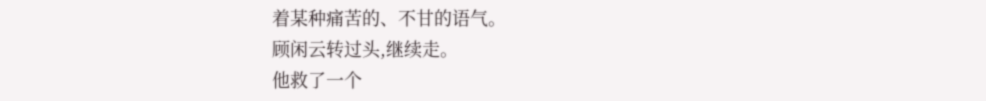着某种痛苦的、不甘的语气。
顾闲云转过头,继续走。
他救了一个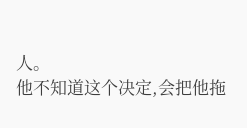人。
他不知道这个决定,会把他拖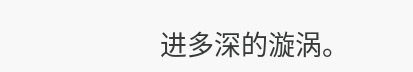进多深的漩涡。